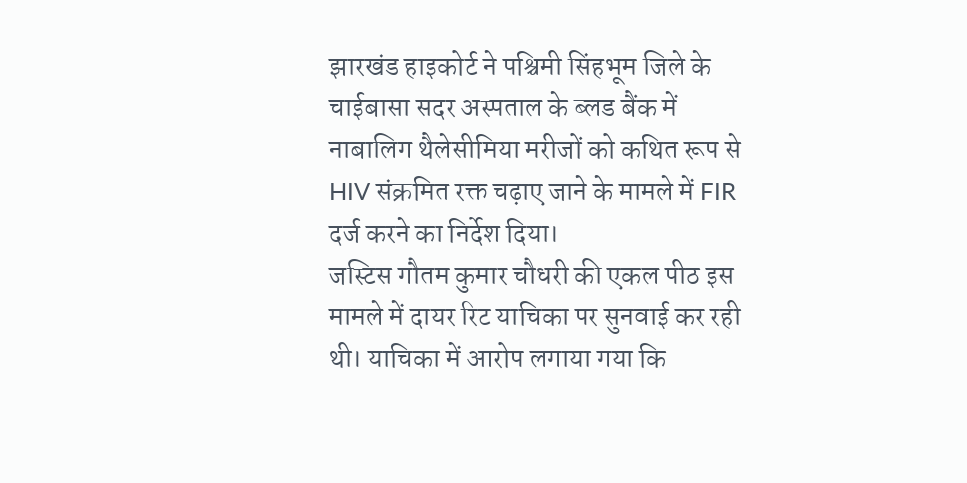झारखंड हाइकोर्ट ने पश्चिमी सिंहभूम जिले के चाईबासा सदर अस्पताल के ब्लड बैंक में नाबालिग थैलेसीमिया मरीजों को कथित रूप से HIV संक्रमित रक्त चढ़ाए जाने के मामले में FIR दर्ज करने का निर्देश दिया।
जस्टिस गौतम कुमार चौधरी की एकल पीठ इस मामले में दायर रिट याचिका पर सुनवाई कर रही थी। याचिका में आरोप लगाया गया कि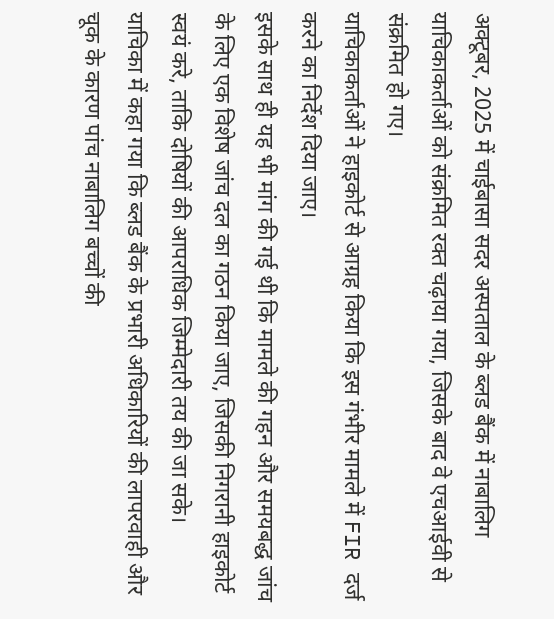अक्टूबर, 2025 में चाईबासा सदर अस्पताल के ब्लड बैंक में नाबालिग याचिकाकर्ताओं को संक्रमित रक्त चढ़ाया गया, जिसके बाद वे एचआईवी से संक्रमित हो गए।
याचिकाकर्ताओं ने हाइकोर्ट से आग्रह किया कि इस गंभीर मामले में FIR दर्ज करने का निर्देश दिया जाए।
इसके साथ ही यह भी मांग की गई थी कि मामले की गहन और समयबद्ध जांच के लिए एक विशेष जांच दल का गठन किया जाए, जिसकी निगरानी हाइकोर्ट स्वयं करे, ताकि दोषियों की आपराधिक जिम्मेदारी तय की जा सके।
याचिका में कहा गया कि ब्लड बैंक के प्रभारी अधिकारियों की लापरवाही और चूक के कारण पांच नाबालिग बच्चों की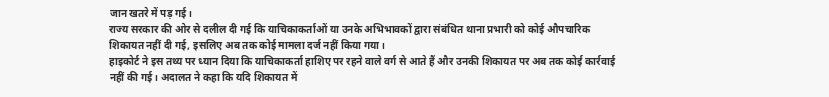जान खतरे में पड़ गई।
राज्य सरकार की ओर से दलील दी गई कि याचिकाकर्ताओं या उनके अभिभावकों द्वारा संबंधित थाना प्रभारी को कोई औपचारिक शिकायत नहीं दी गई, इसलिए अब तक कोई मामला दर्ज नहीं किया गया।
हाइकोर्ट ने इस तथ्य पर ध्यान दिया कि याचिकाकर्ता हाशिए पर रहने वाले वर्ग से आते हैं और उनकी शिकायत पर अब तक कोई कार्रवाई नहीं की गई। अदालत ने कहा कि यदि शिकायत में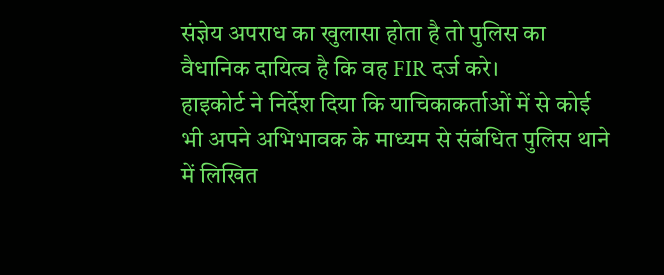संज्ञेय अपराध का खुलासा होता है तो पुलिस का वैधानिक दायित्व है कि वह FIR दर्ज करे।
हाइकोर्ट ने निर्देश दिया कि याचिकाकर्ताओं में से कोई भी अपने अभिभावक के माध्यम से संबंधित पुलिस थाने में लिखित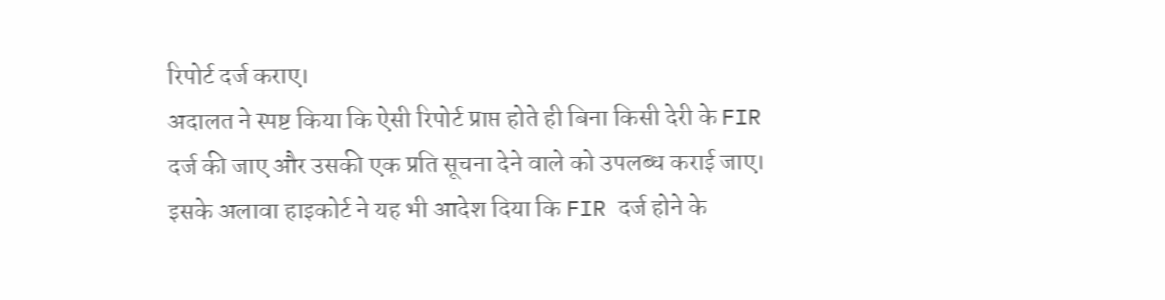रिपोर्ट दर्ज कराए।
अदालत ने स्पष्ट किया कि ऐसी रिपोर्ट प्राप्त होते ही बिना किसी देरी के FIR दर्ज की जाए और उसकी एक प्रति सूचना देने वाले को उपलब्ध कराई जाए।
इसके अलावा हाइकोर्ट ने यह भी आदेश दिया कि FIR दर्ज होने के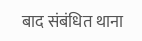बाद संबंधित थाना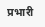प्रभारी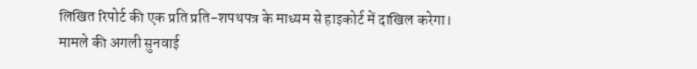लिखित रिपोर्ट की एक प्रति प्रति-शपथपत्र के माध्यम से हाइकोर्ट में दाखिल करेगा।
मामले की अगली सुनवाई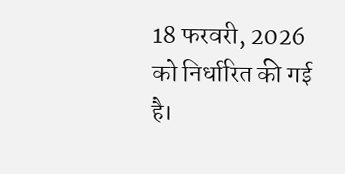18 फरवरी, 2026 को निर्धारित की गई है।